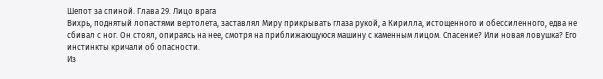Шепот за спиной. Глава 29. Лицо врага
Вихрь, поднятый лопастями вертолета, заставлял Миру прикрывать глаза рукой, а Кирилла, истощенного и обессиленного, едва не сбивал с ног. Он стоял, опираясь на нее, смотря на приближающуюся машину с каменным лицом. Спасение? Или новая ловушка? Его инстинкты кричали об опасности.
Из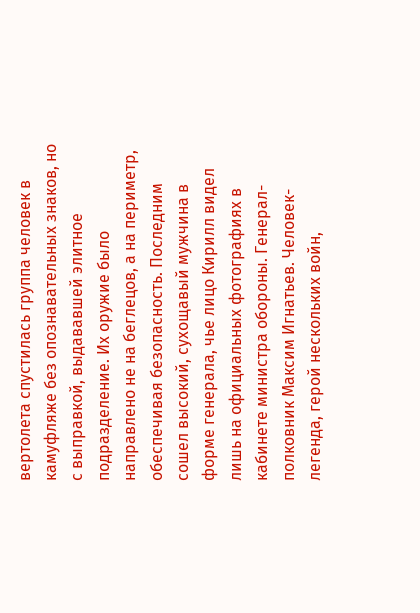вертолета спустилась группа человек в камуфляже без опознавательных знаков, но с выправкой, выдававшей элитное подразделение. Их оружие было направлено не на беглецов, а на периметр, обеспечивая безопасность. Последним сошел высокий, сухощавый мужчина в форме генерала, чье лицо Кирилл видел лишь на официальных фотографиях в кабинете министра обороны. Генерал-полковник Максим Игнатьев. Человек-легенда, герой нескольких войн,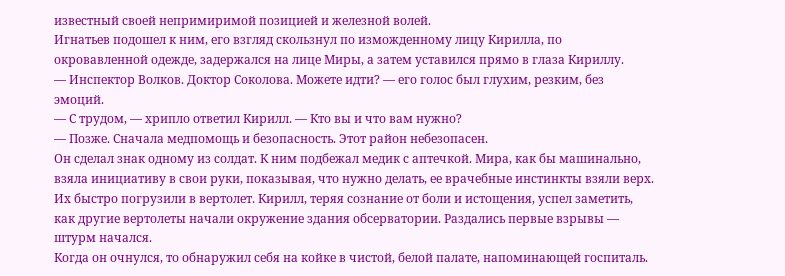известный своей непримиримой позицией и железной волей.
Игнатьев подошел к ним, его взгляд скользнул по изможденному лицу Кирилла, по окровавленной одежде, задержался на лице Миры, а затем уставился прямо в глаза Кириллу.
— Инспектор Волков. Доктор Соколова. Можете идти? — его голос был глухим, резким, без эмоций.
— С трудом, — хрипло ответил Кирилл. — Кто вы и что вам нужно?
— Позже. Сначала медпомощь и безопасность. Этот район небезопасен.
Он сделал знак одному из солдат. К ним подбежал медик с аптечкой. Мира, как бы машинально, взяла инициативу в свои руки, показывая, что нужно делать, ее врачебные инстинкты взяли верх.
Их быстро погрузили в вертолет. Кирилл, теряя сознание от боли и истощения, успел заметить, как другие вертолеты начали окружение здания обсерватории. Раздались первые взрывы — штурм начался.
Когда он очнулся, то обнаружил себя на койке в чистой, белой палате, напоминающей госпиталь.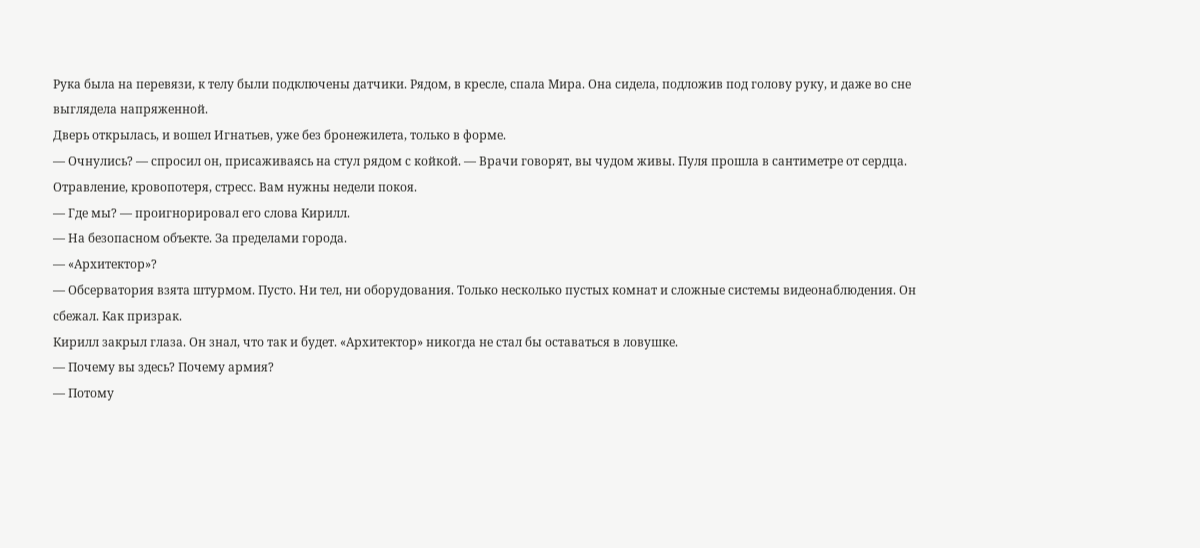Рука была на перевязи, к телу были подключены датчики. Рядом, в кресле, спала Мира. Она сидела, подложив под голову руку, и даже во сне выглядела напряженной.
Дверь открылась, и вошел Игнатьев, уже без бронежилета, только в форме.
— Очнулись? — спросил он, присаживаясь на стул рядом с койкой. — Врачи говорят, вы чудом живы. Пуля прошла в сантиметре от сердца. Отравление, кровопотеря, стресс. Вам нужны недели покоя.
— Где мы? — проигнорировал его слова Кирилл.
— На безопасном объекте. За пределами города.
— «Архитектор»?
— Обсерватория взята штурмом. Пусто. Ни тел, ни оборудования. Только несколько пустых комнат и сложные системы видеонаблюдения. Он сбежал. Как призрак.
Кирилл закрыл глаза. Он знал, что так и будет. «Архитектор» никогда не стал бы оставаться в ловушке.
— Почему вы здесь? Почему армия?
— Потому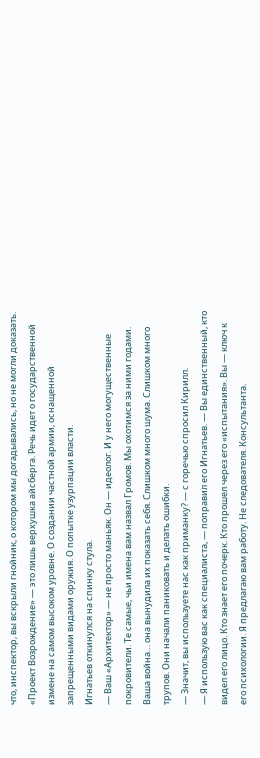что, инспектор, вы вскрыли гнойник, о котором мы догадывались, но не могли доказать. «Проект Возрождение» — это лишь верхушка айсберга. Речь идет о государственной измене на самом высоком уровне. О создании частной армии, оснащенной запрещенными видами оружия. О попытке узурпации власти.
Игнатьев откинулся на спинку стула.
— Ваш «Архитектор» — не просто маньяк. Он — идеолог. И у него могущественные покровители. Те самые, чьи имена вам назвал Громов. Мы охотимся за ними годами. Ваша война… она вынудила их показать себя. Слишком много шума. Слишком много трупов. Они начали паниковать и делать ошибки.
— Значит, вы используете нас как приманку? — с горечью спросил Кирилл.
— Я использую вас как специалиста, — поправил его Игнатьев. — Вы единственный, кто видел его лицо. Кто знает его почерк. Кто прошел через его «испытания». Вы — ключ к его психологии. Я предлагаю вам работу. Не следователя. Консультанта.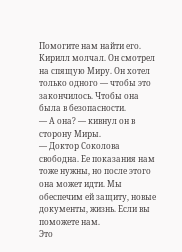Помогите нам найти его.
Кирилл молчал. Он смотрел на спящую Миру. Он хотел только одного — чтобы это закончилось. Чтобы она была в безопасности.
— А она? — кивнул он в сторону Миры.
— Доктор Соколова свободна. Ее показания нам тоже нужны, но после этого она может идти. Мы обеспечим ей защиту, новые документы, жизнь. Если вы поможете нам.
Это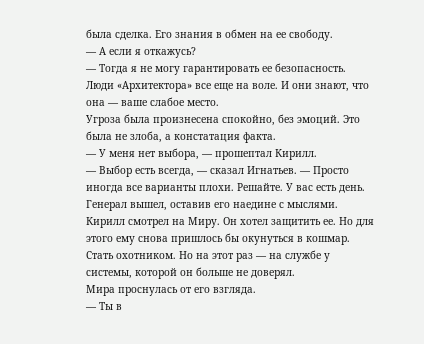была сделка. Его знания в обмен на ее свободу.
— А если я откажусь?
— Тогда я не могу гарантировать ее безопасность. Люди «Архитектора» все еще на воле. И они знают, что она — ваше слабое место.
Угроза была произнесена спокойно, без эмоций. Это была не злоба, а констатация факта.
— У меня нет выбора, — прошептал Кирилл.
— Выбор есть всегда, — сказал Игнатьев. — Просто иногда все варианты плохи. Решайте. У вас есть день.
Генерал вышел, оставив его наедине с мыслями. Кирилл смотрел на Миру. Он хотел защитить ее. Но для этого ему снова пришлось бы окунуться в кошмар. Стать охотником. Но на этот раз — на службе у системы, которой он больше не доверял.
Мира проснулась от его взгляда.
— Ты в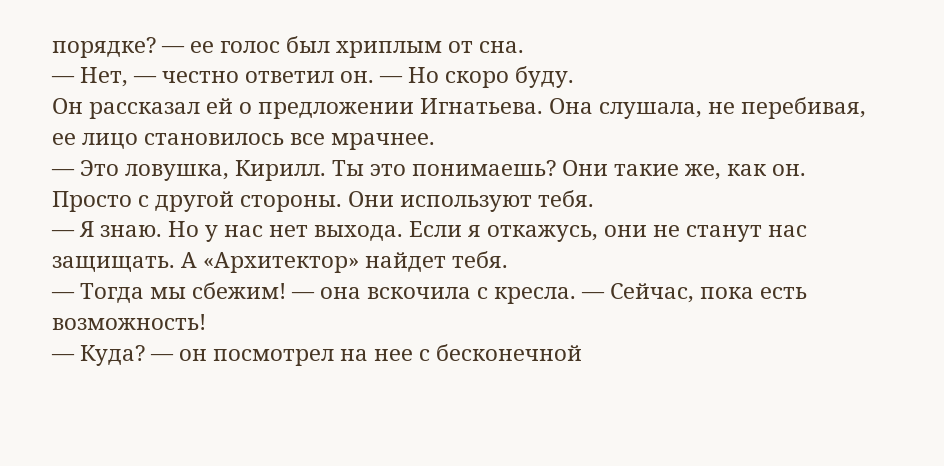порядке? — ее голос был хриплым от сна.
— Нет, — честно ответил он. — Но скоро буду.
Он рассказал ей о предложении Игнатьева. Она слушала, не перебивая, ее лицо становилось все мрачнее.
— Это ловушка, Кирилл. Ты это понимаешь? Они такие же, как он. Просто с другой стороны. Они используют тебя.
— Я знаю. Но у нас нет выхода. Если я откажусь, они не станут нас защищать. А «Архитектор» найдет тебя.
— Тогда мы сбежим! — она вскочила с кресла. — Сейчас, пока есть возможность!
— Куда? — он посмотрел на нее с бесконечной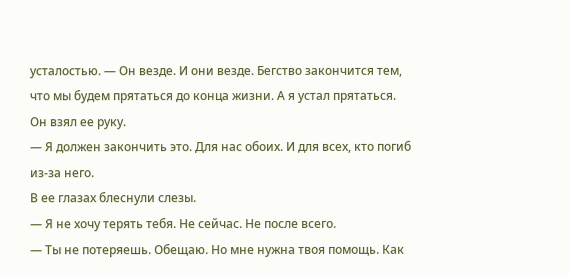усталостью. — Он везде. И они везде. Бегство закончится тем, что мы будем прятаться до конца жизни. А я устал прятаться.
Он взял ее руку.
— Я должен закончить это. Для нас обоих. И для всех, кто погиб из-за него.
В ее глазах блеснули слезы.
— Я не хочу терять тебя. Не сейчас. Не после всего.
— Ты не потеряешь. Обещаю. Но мне нужна твоя помощь. Как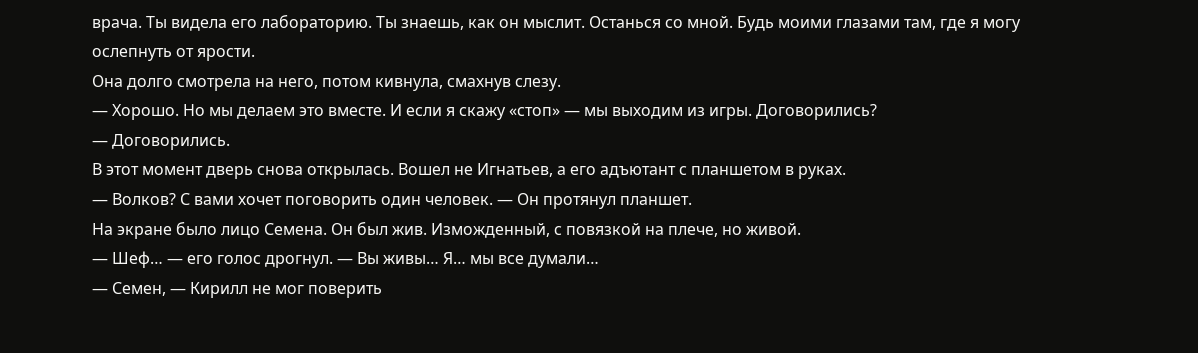врача. Ты видела его лабораторию. Ты знаешь, как он мыслит. Останься со мной. Будь моими глазами там, где я могу ослепнуть от ярости.
Она долго смотрела на него, потом кивнула, смахнув слезу.
— Хорошо. Но мы делаем это вместе. И если я скажу «стоп» — мы выходим из игры. Договорились?
— Договорились.
В этот момент дверь снова открылась. Вошел не Игнатьев, а его адъютант с планшетом в руках.
— Волков? С вами хочет поговорить один человек. — Он протянул планшет.
На экране было лицо Семена. Он был жив. Изможденный, с повязкой на плече, но живой.
— Шеф… — его голос дрогнул. — Вы живы… Я… мы все думали…
— Семен, — Кирилл не мог поверить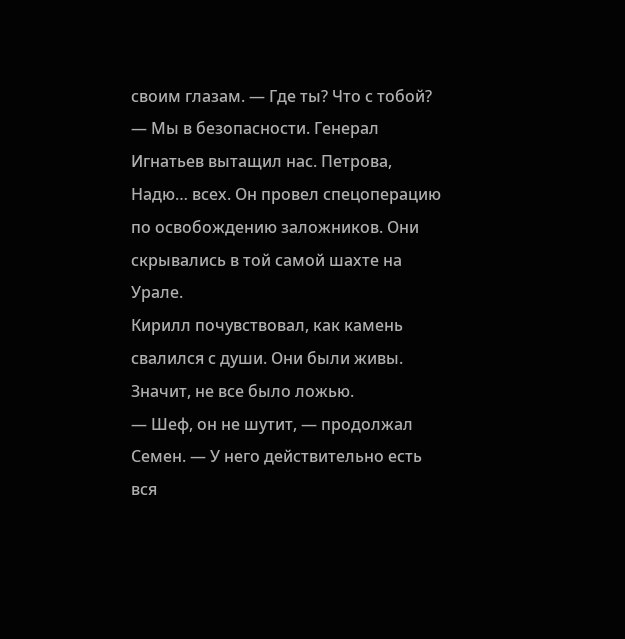своим глазам. — Где ты? Что с тобой?
— Мы в безопасности. Генерал Игнатьев вытащил нас. Петрова, Надю… всех. Он провел спецоперацию по освобождению заложников. Они скрывались в той самой шахте на Урале.
Кирилл почувствовал, как камень свалился с души. Они были живы. Значит, не все было ложью.
— Шеф, он не шутит, — продолжал Семен. — У него действительно есть вся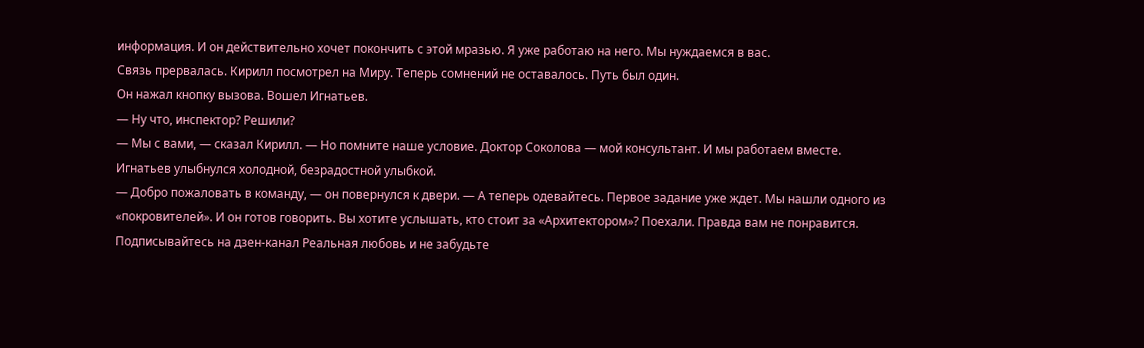информация. И он действительно хочет покончить с этой мразью. Я уже работаю на него. Мы нуждаемся в вас.
Связь прервалась. Кирилл посмотрел на Миру. Теперь сомнений не оставалось. Путь был один.
Он нажал кнопку вызова. Вошел Игнатьев.
— Ну что, инспектор? Решили?
— Мы с вами, — сказал Кирилл. — Но помните наше условие. Доктор Соколова — мой консультант. И мы работаем вместе.
Игнатьев улыбнулся холодной, безрадостной улыбкой.
— Добро пожаловать в команду, — он повернулся к двери. — А теперь одевайтесь. Первое задание уже ждет. Мы нашли одного из «покровителей». И он готов говорить. Вы хотите услышать, кто стоит за «Архитектором»? Поехали. Правда вам не понравится.
Подписывайтесь на дзен-канал Реальная любовь и не забудьте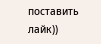поставить лайк))